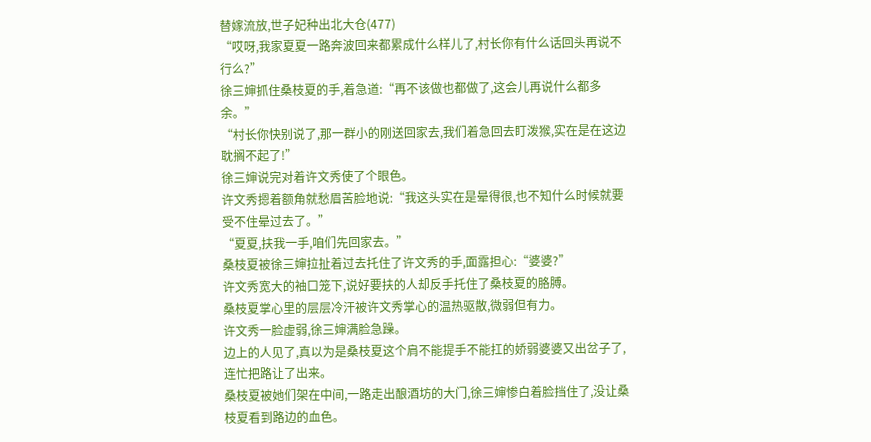替嫁流放,世子妃种出北大仓(477)
“哎呀,我家夏夏一路奔波回来都累成什么样儿了,村长你有什么话回头再说不行么?”
徐三婶抓住桑枝夏的手,着急道:“再不该做也都做了,这会儿再说什么都多余。”
“村长你快别说了,那一群小的刚送回家去,我们着急回去盯泼猴,实在是在这边耽搁不起了!”
徐三婶说完对着许文秀使了个眼色。
许文秀摁着额角就愁眉苦脸地说:“我这头实在是晕得很,也不知什么时候就要受不住晕过去了。”
“夏夏,扶我一手,咱们先回家去。”
桑枝夏被徐三婶拉扯着过去托住了许文秀的手,面露担心:“婆婆?”
许文秀宽大的袖口笼下,说好要扶的人却反手托住了桑枝夏的胳膊。
桑枝夏掌心里的层层冷汗被许文秀掌心的温热驱散,微弱但有力。
许文秀一脸虚弱,徐三婶满脸急躁。
边上的人见了,真以为是桑枝夏这个肩不能提手不能扛的娇弱婆婆又出岔子了,连忙把路让了出来。
桑枝夏被她们架在中间,一路走出酿酒坊的大门,徐三婶惨白着脸挡住了,没让桑枝夏看到路边的血色。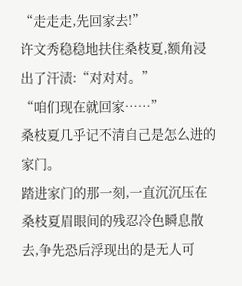“走走走,先回家去!”
许文秀稳稳地扶住桑枝夏,额角浸出了汗渍:“对对对。”
“咱们现在就回家……”
桑枝夏几乎记不清自己是怎么进的家门。
踏进家门的那一刻,一直沉沉压在桑枝夏眉眼间的残忍冷色瞬息散去,争先恐后浮现出的是无人可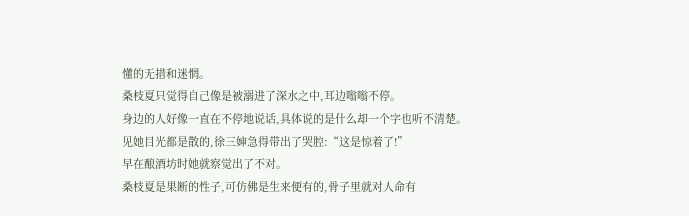懂的无措和迷惘。
桑枝夏只觉得自己像是被溺进了深水之中,耳边嗡嗡不停。
身边的人好像一直在不停地说话,具体说的是什么却一个字也听不清楚。
见她目光都是散的,徐三婶急得带出了哭腔:“这是惊着了!”
早在酿酒坊时她就察觉出了不对。
桑枝夏是果断的性子,可仿佛是生来便有的,骨子里就对人命有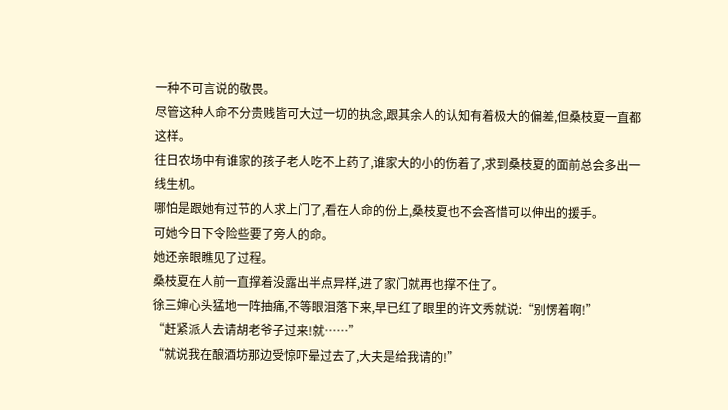一种不可言说的敬畏。
尽管这种人命不分贵贱皆可大过一切的执念,跟其余人的认知有着极大的偏差,但桑枝夏一直都这样。
往日农场中有谁家的孩子老人吃不上药了,谁家大的小的伤着了,求到桑枝夏的面前总会多出一线生机。
哪怕是跟她有过节的人求上门了,看在人命的份上,桑枝夏也不会吝惜可以伸出的援手。
可她今日下令险些要了旁人的命。
她还亲眼瞧见了过程。
桑枝夏在人前一直撑着没露出半点异样,进了家门就再也撑不住了。
徐三婶心头猛地一阵抽痛,不等眼泪落下来,早已红了眼里的许文秀就说:“别愣着啊!”
“赶紧派人去请胡老爷子过来!就……”
“就说我在酿酒坊那边受惊吓晕过去了,大夫是给我请的!”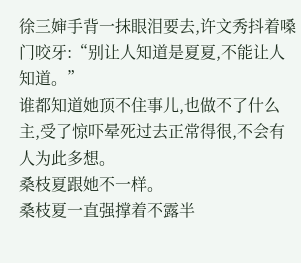徐三婶手背一抹眼泪要去,许文秀抖着嗓门咬牙:“别让人知道是夏夏,不能让人知道。”
谁都知道她顶不住事儿,也做不了什么主,受了惊吓晕死过去正常得很,不会有人为此多想。
桑枝夏跟她不一样。
桑枝夏一直强撑着不露半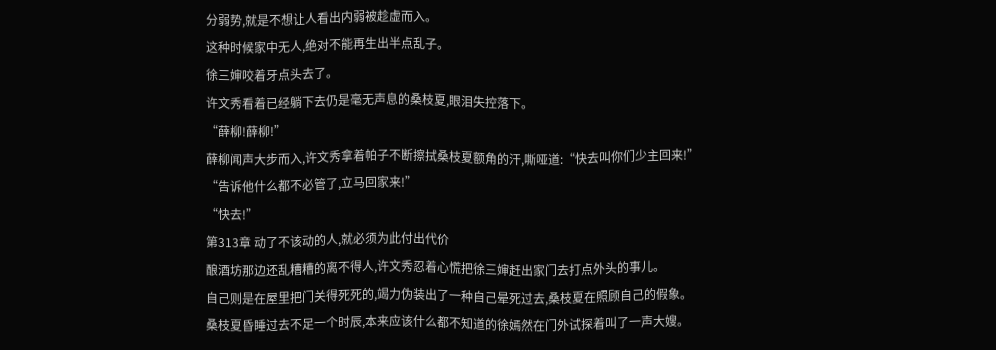分弱势,就是不想让人看出内弱被趁虚而入。
这种时候家中无人,绝对不能再生出半点乱子。
徐三婶咬着牙点头去了。
许文秀看着已经躺下去仍是毫无声息的桑枝夏,眼泪失控落下。
“薛柳!薛柳!”
薛柳闻声大步而入,许文秀拿着帕子不断擦拭桑枝夏额角的汗,嘶哑道:“快去叫你们少主回来!”
“告诉他什么都不必管了,立马回家来!”
“快去!”
第313章 动了不该动的人,就必须为此付出代价
酿酒坊那边还乱糟糟的离不得人,许文秀忍着心慌把徐三婶赶出家门去打点外头的事儿。
自己则是在屋里把门关得死死的,竭力伪装出了一种自己晕死过去,桑枝夏在照顾自己的假象。
桑枝夏昏睡过去不足一个时辰,本来应该什么都不知道的徐嫣然在门外试探着叫了一声大嫂。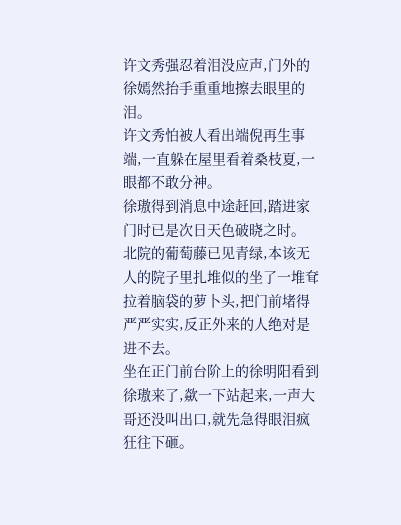许文秀强忍着泪没应声,门外的徐嫣然抬手重重地擦去眼里的泪。
许文秀怕被人看出端倪再生事端,一直躲在屋里看着桑枝夏,一眼都不敢分神。
徐璈得到消息中途赶回,踏进家门时已是次日天色破晓之时。
北院的葡萄藤已见青绿,本该无人的院子里扎堆似的坐了一堆耷拉着脑袋的萝卜头,把门前堵得严严实实,反正外来的人绝对是进不去。
坐在正门前台阶上的徐明阳看到徐璈来了,歘一下站起来,一声大哥还没叫出口,就先急得眼泪疯狂往下砸。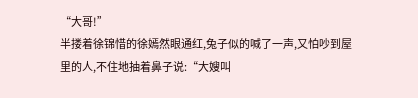“大哥!”
半搂着徐锦惜的徐嫣然眼通红,兔子似的喊了一声,又怕吵到屋里的人,不住地抽着鼻子说:“大嫂叫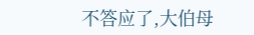不答应了,大伯母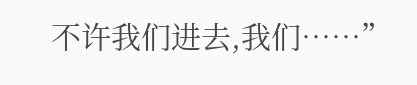不许我们进去,我们……”